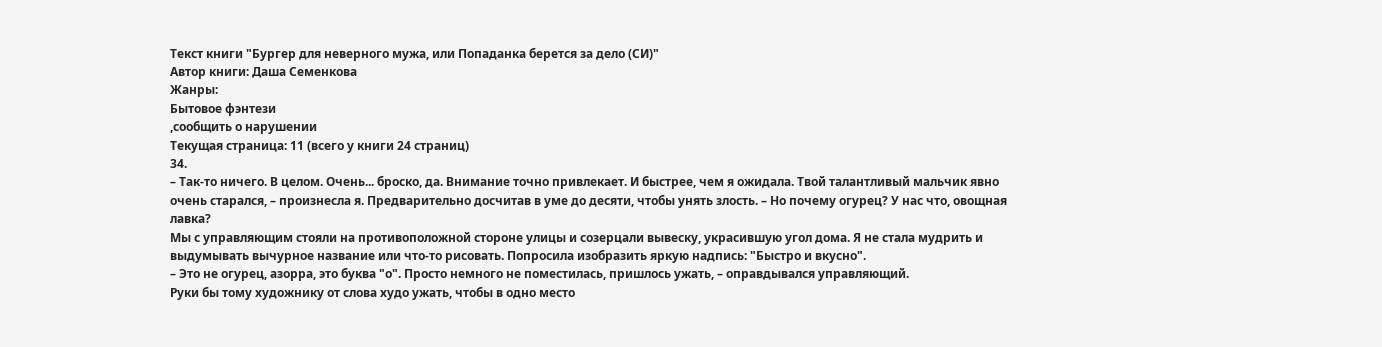Текст книги "Бургер для неверного мужа, или Попаданка берется за дело (СИ)"
Автор книги: Даша Семенкова
Жанры:
Бытовое фэнтези
,сообщить о нарушении
Текущая страница: 11 (всего у книги 24 страниц)
34.
– Так-то ничего. В целом. Очень... броско, да. Внимание точно привлекает. И быстрее, чем я ожидала. Твой талантливый мальчик явно очень старался, – произнесла я. Предварительно досчитав в уме до десяти, чтобы унять злость. – Но почему огурец? У нас что, овощная лавка?
Мы с управляющим стояли на противоположной стороне улицы и созерцали вывеску, украсившую угол дома. Я не стала мудрить и выдумывать вычурное название или что-то рисовать. Попросила изобразить яркую надпись: "Быстро и вкусно".
– Это не огурец, азорра, это буква "о". Просто немного не поместилась, пришлось ужать, – оправдывался управляющий.
Руки бы тому художнику от слова худо ужать, чтобы в одно место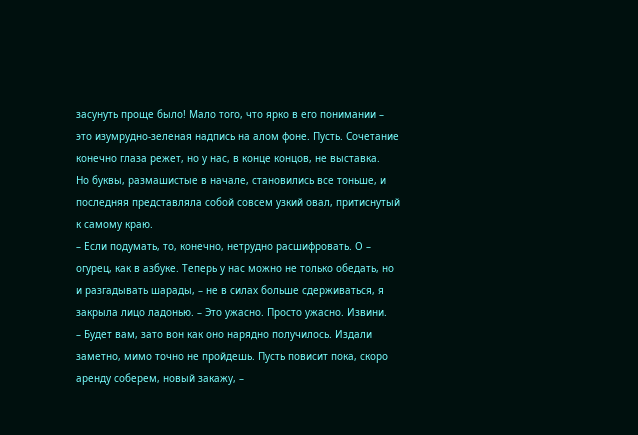засунуть проще было! Мало того, что ярко в его понимании – это изумрудно-зеленая надпись на алом фоне. Пусть. Сочетание конечно глаза режет, но у нас, в конце концов, не выставка.
Но буквы, размашистые в начале, становились все тоньше, и последняя представляла собой совсем узкий овал, притиснутый к самому краю.
– Если подумать, то, конечно, нетрудно расшифровать. О – огурец, как в азбуке. Теперь у нас можно не только обедать, но и разгадывать шарады, – не в силах больше сдерживаться, я закрыла лицо ладонью. – Это ужасно. Просто ужасно. Извини.
– Будет вам, зато вон как оно нарядно получилось. Издали заметно, мимо точно не пройдешь. Пусть повисит пока, скоро аренду соберем, новый закажу, –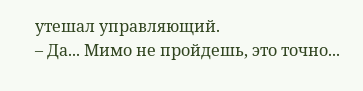утешал управляющий.
– Да... Мимо не пройдешь, это точно...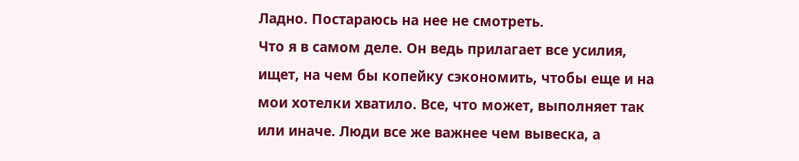Ладно. Постараюсь на нее не смотреть.
Что я в самом деле. Он ведь прилагает все усилия, ищет, на чем бы копейку сэкономить, чтобы еще и на мои хотелки хватило. Все, что может, выполняет так или иначе. Люди все же важнее чем вывеска, а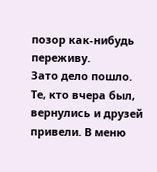позор как-нибудь переживу.
Зато дело пошло. Те, кто вчера был, вернулись и друзей привели. В меню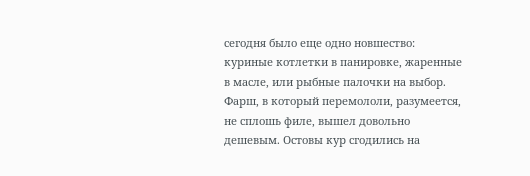сегодня было еще одно новшество: куриные котлетки в панировке, жаренные в масле, или рыбные палочки на выбор. Фарш, в который перемололи, разумеется, не сплошь филе, вышел довольно дешевым. Остовы кур сгодились на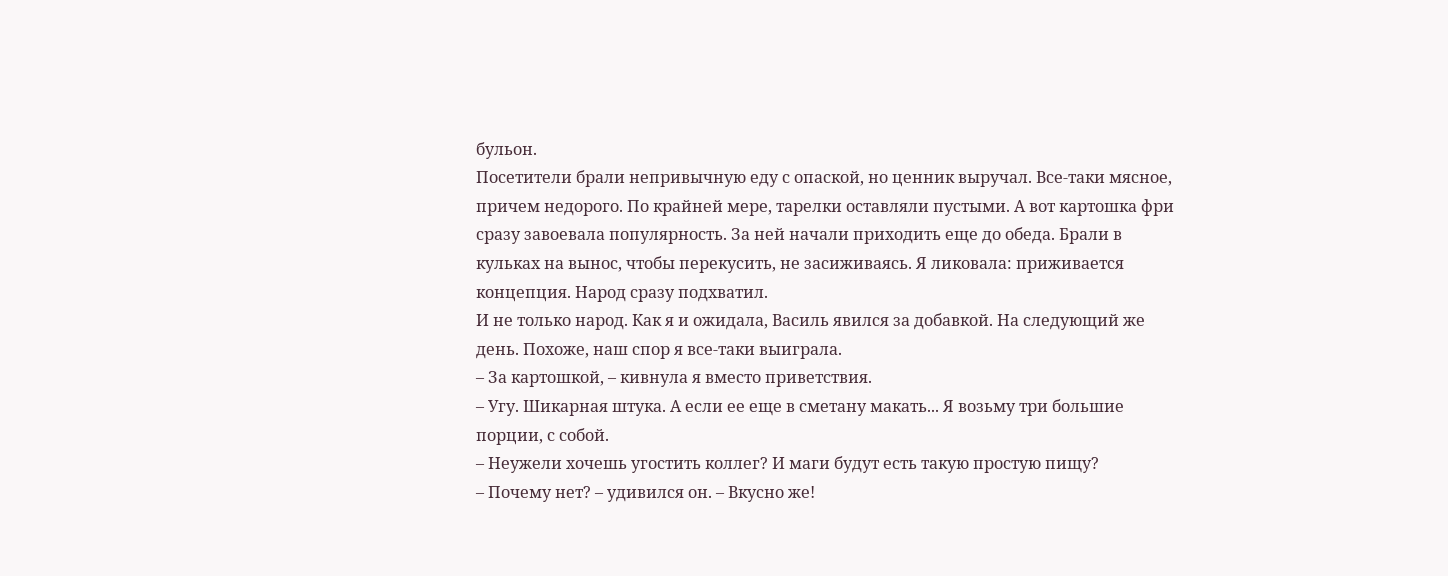бульон.
Посетители брали непривычную еду с опаской, но ценник выручал. Все-таки мясное, причем недорого. По крайней мере, тарелки оставляли пустыми. А вот картошка фри сразу завоевала популярность. За ней начали приходить еще до обеда. Брали в кульках на вынос, чтобы перекусить, не засиживаясь. Я ликовала: приживается концепция. Народ сразу подхватил.
И не только народ. Как я и ожидала, Василь явился за добавкой. На следующий же день. Похоже, наш спор я все-таки выиграла.
– За картошкой, – кивнула я вместо приветствия.
– Угу. Шикарная штука. А если ее еще в сметану макать... Я возьму три большие порции, с собой.
– Неужели хочешь угостить коллег? И маги будут есть такую простую пищу?
– Почему нет? – удивился он. – Вкусно же!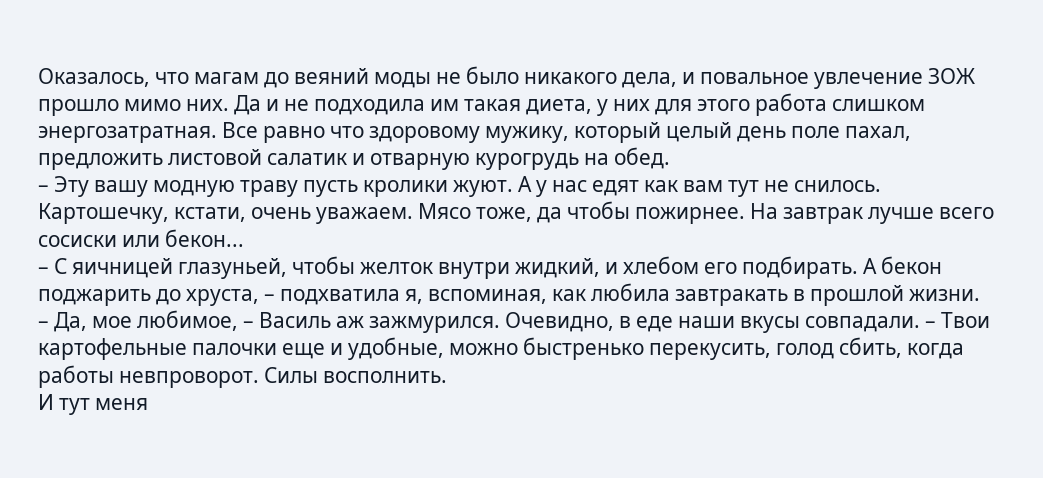Оказалось, что магам до веяний моды не было никакого дела, и повальное увлечение ЗОЖ прошло мимо них. Да и не подходила им такая диета, у них для этого работа слишком энергозатратная. Все равно что здоровому мужику, который целый день поле пахал, предложить листовой салатик и отварную курогрудь на обед.
– Эту вашу модную траву пусть кролики жуют. А у нас едят как вам тут не снилось. Картошечку, кстати, очень уважаем. Мясо тоже, да чтобы пожирнее. На завтрак лучше всего сосиски или бекон...
– С яичницей глазуньей, чтобы желток внутри жидкий, и хлебом его подбирать. А бекон поджарить до хруста, – подхватила я, вспоминая, как любила завтракать в прошлой жизни.
– Да, мое любимое, – Василь аж зажмурился. Очевидно, в еде наши вкусы совпадали. – Твои картофельные палочки еще и удобные, можно быстренько перекусить, голод сбить, когда работы невпроворот. Силы восполнить.
И тут меня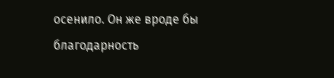осенило. Он же вроде бы благодарность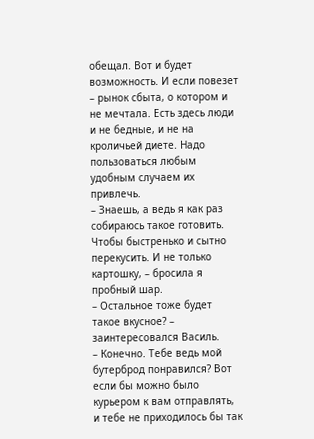обещал. Вот и будет возможность. И если повезет – рынок сбыта, о котором и не мечтала. Есть здесь люди и не бедные, и не на кроличьей диете. Надо пользоваться любым удобным случаем их привлечь.
– Знаешь, а ведь я как раз собираюсь такое готовить. Чтобы быстренько и сытно перекусить. И не только картошку, – бросила я пробный шар.
– Остальное тоже будет такое вкусное? – заинтересовался Василь.
– Конечно. Тебе ведь мой бутерброд понравился? Вот если бы можно было курьером к вам отправлять, и тебе не приходилось бы так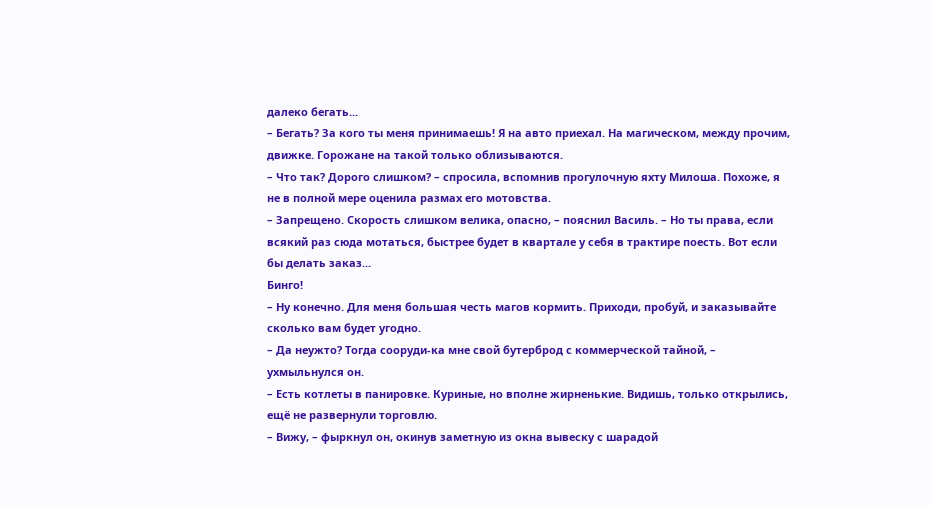далеко бегать...
– Бегать? За кого ты меня принимаешь! Я на авто приехал. На магическом, между прочим, движке. Горожане на такой только облизываются.
– Что так? Дорого слишком? – спросила, вспомнив прогулочную яхту Милоша. Похоже, я не в полной мере оценила размах его мотовства.
– Запрещено. Скорость слишком велика, опасно, – пояснил Василь. – Но ты права, если всякий раз сюда мотаться, быстрее будет в квартале у себя в трактире поесть. Вот если бы делать заказ...
Бинго!
– Ну конечно. Для меня большая честь магов кормить. Приходи, пробуй, и заказывайте сколько вам будет угодно.
– Да неужто? Тогда сооруди-ка мне свой бутерброд с коммерческой тайной, – ухмыльнулся он.
– Есть котлеты в панировке. Куриные, но вполне жирненькие. Видишь, только открылись, ещё не развернули торговлю.
– Вижу, – фыркнул он, окинув заметную из окна вывеску с шарадой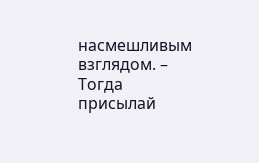насмешливым взглядом. – Тогда присылай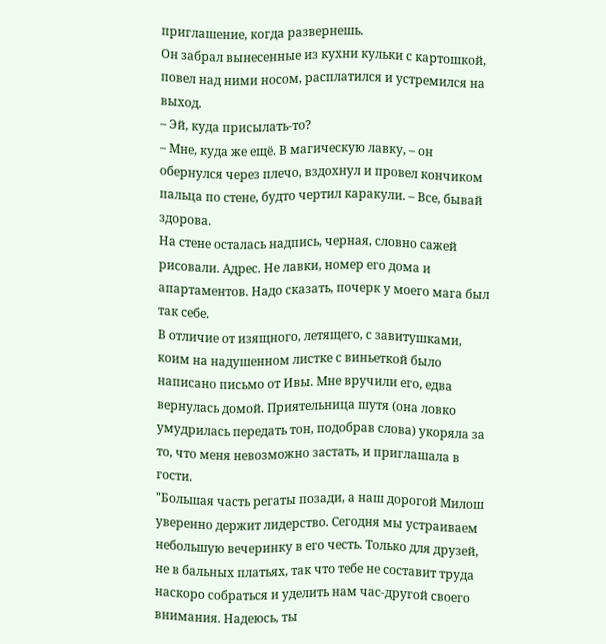приглашение, когда развернешь.
Он забрал вынесенные из кухни кульки с картошкой, повел над ними носом, расплатился и устремился на выход.
– Эй, куда присылать-то?
– Мне, куда же ещё. В магическую лавку, – он обернулся через плечо, вздохнул и провел кончиком пальца по стене, будто чертил каракули. – Все, бывай здорова.
На стене осталась надпись, черная, словно сажей рисовали. Адрес. Не лавки, номер его дома и апартаментов. Надо сказать, почерк у моего мага был так себе.
В отличие от изящного, летящего, с завитушками, коим на надушенном листке с виньеткой было написано письмо от Ивы. Мне вручили его, едва вернулась домой. Приятельница шутя (она ловко умудрилась передать тон, подобрав слова) укоряла за то, что меня невозможно застать, и приглашала в гости.
"Большая часть регаты позади, а наш дорогой Милош уверенно держит лидерство. Сегодня мы устраиваем небольшую вечеринку в его честь. Только для друзей, не в бальных платьях, так что тебе не составит труда наскоро собраться и уделить нам час-другой своего внимания. Надеюсь, ты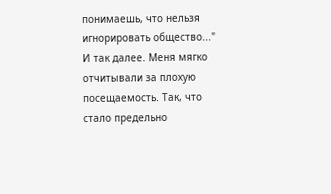понимаешь, что нельзя игнорировать общество..."
И так далее. Меня мягко отчитывали за плохую посещаемость. Так, что стало предельно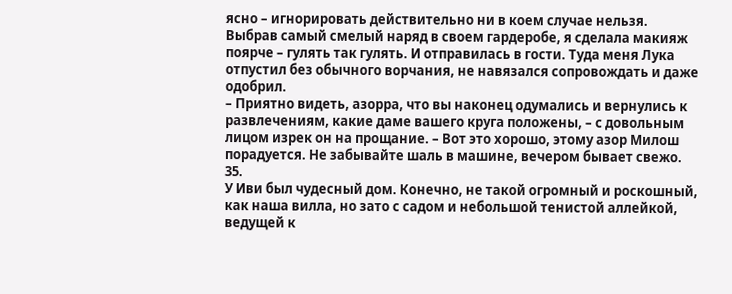ясно – игнорировать действительно ни в коем случае нельзя.
Выбрав самый смелый наряд в своем гардеробе, я сделала макияж поярче – гулять так гулять. И отправилась в гости. Туда меня Лука отпустил без обычного ворчания, не навязался сопровождать и даже одобрил.
– Приятно видеть, азорра, что вы наконец одумались и вернулись к развлечениям, какие даме вашего круга положены, – с довольным лицом изрек он на прощание. – Вот это хорошо, этому азор Милош порадуется. Не забывайте шаль в машине, вечером бывает свежо.
35.
У Иви был чудесный дом. Конечно, не такой огромный и роскошный, как наша вилла, но зато с садом и небольшой тенистой аллейкой, ведущей к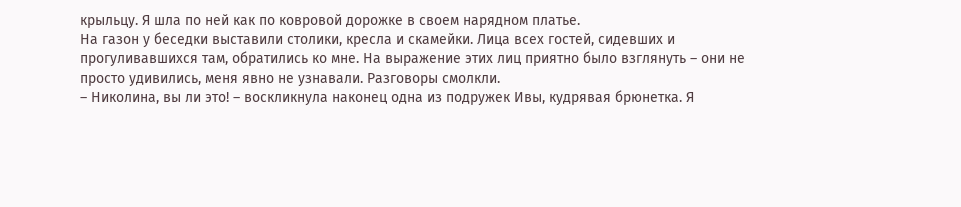крыльцу. Я шла по ней как по ковровой дорожке в своем нарядном платье.
На газон у беседки выставили столики, кресла и скамейки. Лица всех гостей, сидевших и прогуливавшихся там, обратились ко мне. На выражение этих лиц приятно было взглянуть – они не просто удивились, меня явно не узнавали. Разговоры смолкли.
– Николина, вы ли это! – воскликнула наконец одна из подружек Ивы, кудрявая брюнетка. Я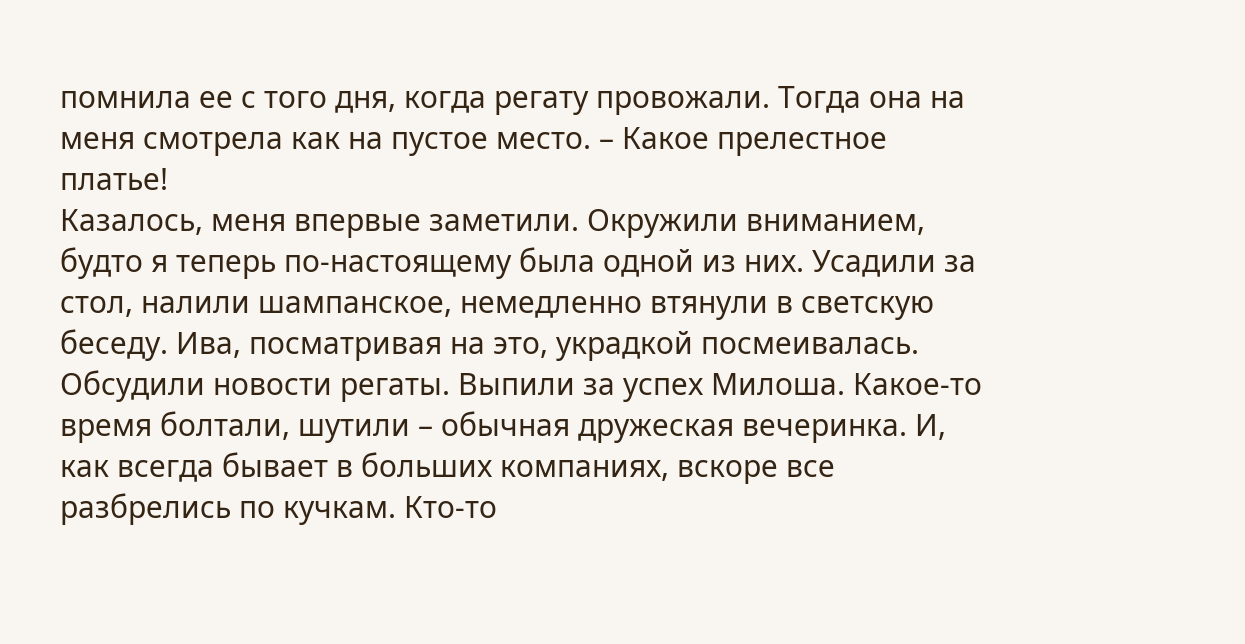помнила ее с того дня, когда регату провожали. Тогда она на меня смотрела как на пустое место. – Какое прелестное платье!
Казалось, меня впервые заметили. Окружили вниманием, будто я теперь по-настоящему была одной из них. Усадили за стол, налили шампанское, немедленно втянули в светскую беседу. Ива, посматривая на это, украдкой посмеивалась.
Обсудили новости регаты. Выпили за успех Милоша. Какое-то время болтали, шутили – обычная дружеская вечеринка. И, как всегда бывает в больших компаниях, вскоре все разбрелись по кучкам. Кто-то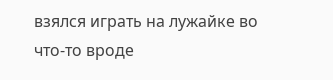взялся играть на лужайке во что-то вроде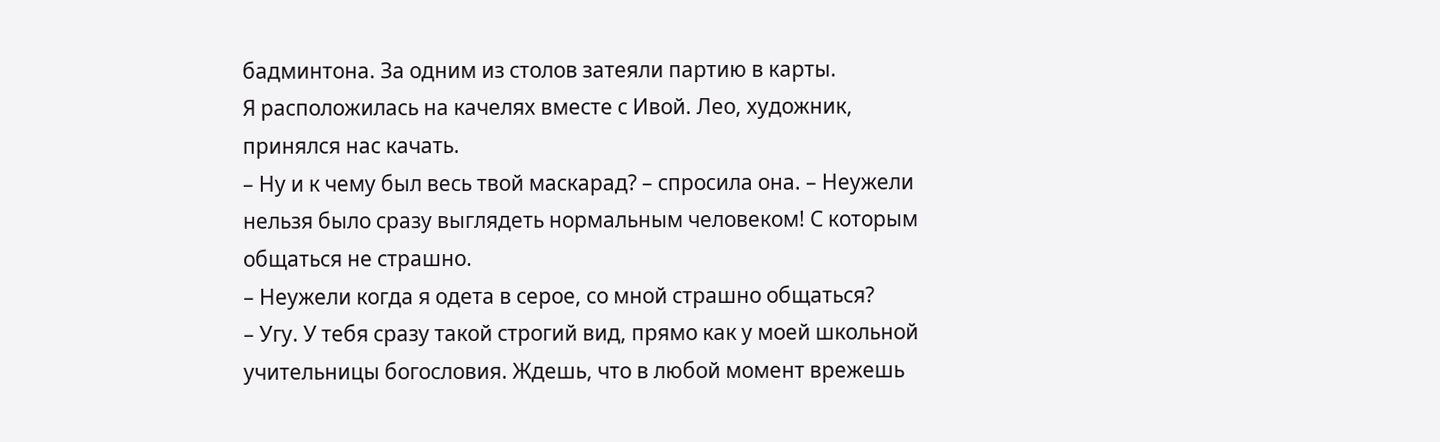бадминтона. За одним из столов затеяли партию в карты.
Я расположилась на качелях вместе с Ивой. Лео, художник, принялся нас качать.
– Ну и к чему был весь твой маскарад? – спросила она. – Неужели нельзя было сразу выглядеть нормальным человеком! С которым общаться не страшно.
– Неужели когда я одета в серое, со мной страшно общаться?
– Угу. У тебя сразу такой строгий вид, прямо как у моей школьной учительницы богословия. Ждешь, что в любой момент врежешь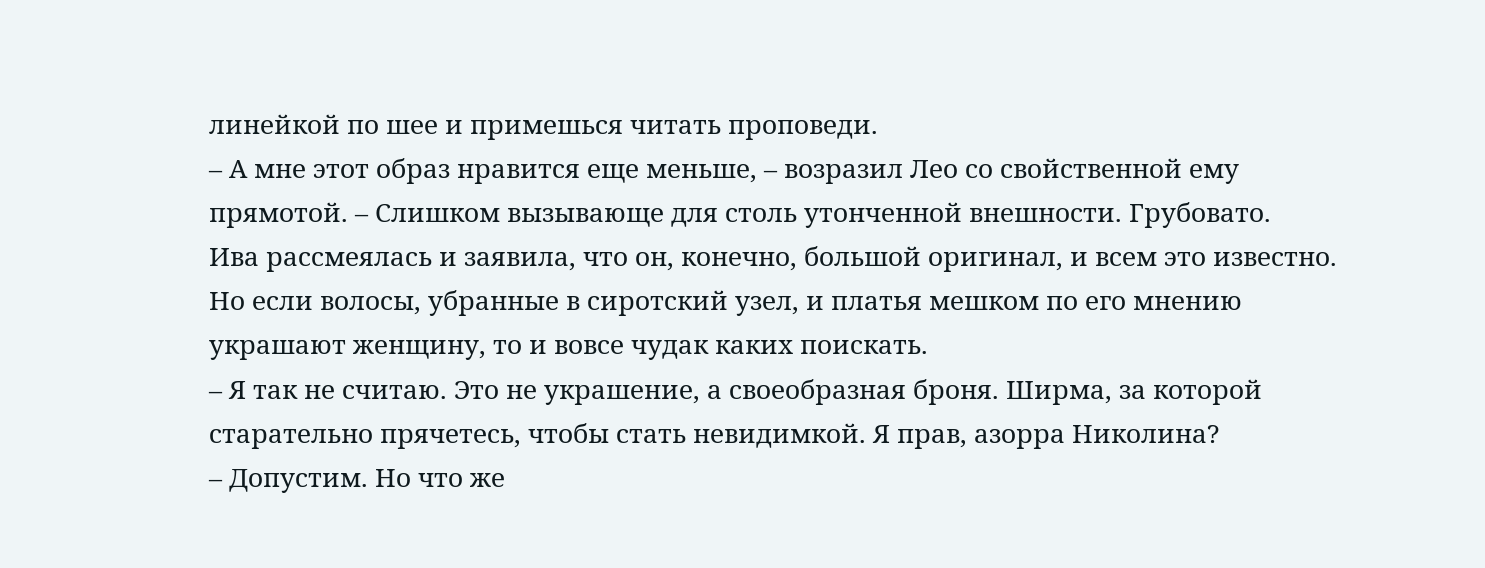линейкой по шее и примешься читать проповеди.
– А мне этот образ нравится еще меньше, – возразил Лео со свойственной ему прямотой. – Слишком вызывающе для столь утонченной внешности. Грубовато.
Ива рассмеялась и заявила, что он, конечно, большой оригинал, и всем это известно. Но если волосы, убранные в сиротский узел, и платья мешком по его мнению украшают женщину, то и вовсе чудак каких поискать.
– Я так не считаю. Это не украшение, а своеобразная броня. Ширма, за которой старательно прячетесь, чтобы стать невидимкой. Я прав, азорра Николина?
– Допустим. Но что же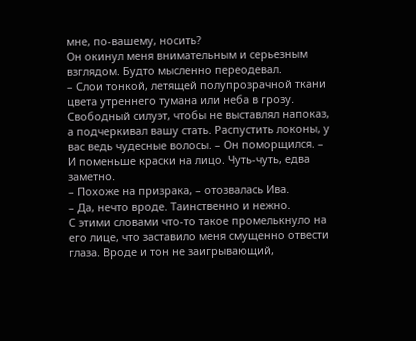мне, по-вашему, носить?
Он окинул меня внимательным и серьезным взглядом. Будто мысленно переодевал.
– Слои тонкой, летящей полупрозрачной ткани цвета утреннего тумана или неба в грозу. Свободный силуэт, чтобы не выставлял напоказ, а подчеркивал вашу стать. Распустить локоны, у вас ведь чудесные волосы. – Он поморщился. – И поменьше краски на лицо. Чуть-чуть, едва заметно.
– Похоже на призрака, – отозвалась Ива.
– Да, нечто вроде. Таинственно и нежно.
С этими словами что-то такое промелькнуло на его лице, что заставило меня смущенно отвести глаза. Вроде и тон не заигрывающий,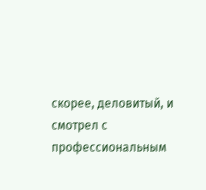скорее, деловитый, и смотрел с профессиональным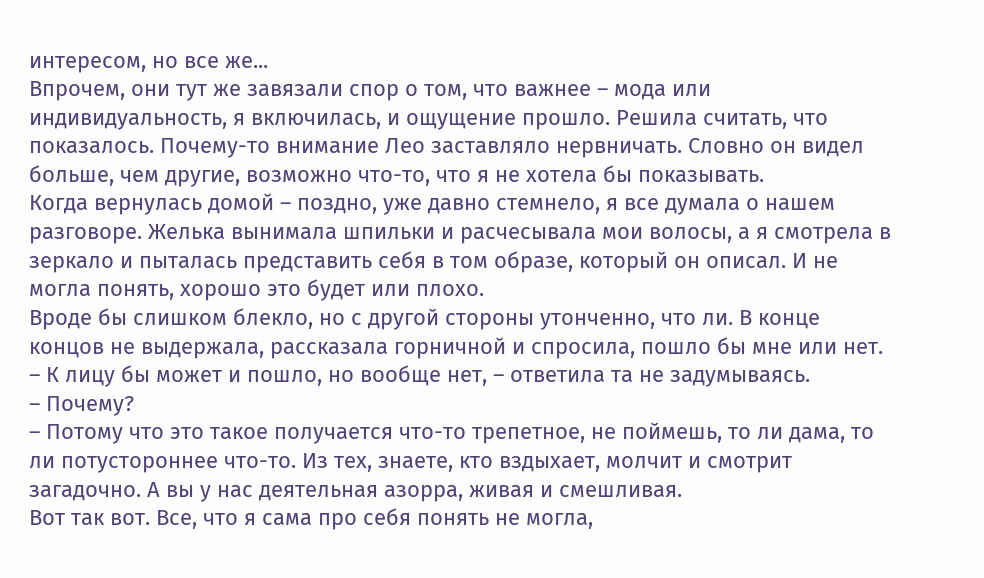интересом, но все же...
Впрочем, они тут же завязали спор о том, что важнее – мода или индивидуальность, я включилась, и ощущение прошло. Решила считать, что показалось. Почему-то внимание Лео заставляло нервничать. Словно он видел больше, чем другие, возможно что-то, что я не хотела бы показывать.
Когда вернулась домой – поздно, уже давно стемнело, я все думала о нашем разговоре. Желька вынимала шпильки и расчесывала мои волосы, а я смотрела в зеркало и пыталась представить себя в том образе, который он описал. И не могла понять, хорошо это будет или плохо.
Вроде бы слишком блекло, но с другой стороны утонченно, что ли. В конце концов не выдержала, рассказала горничной и спросила, пошло бы мне или нет.
– К лицу бы может и пошло, но вообще нет, – ответила та не задумываясь.
– Почему?
– Потому что это такое получается что-то трепетное, не поймешь, то ли дама, то ли потустороннее что-то. Из тех, знаете, кто вздыхает, молчит и смотрит загадочно. А вы у нас деятельная азорра, живая и смешливая.
Вот так вот. Все, что я сама про себя понять не могла,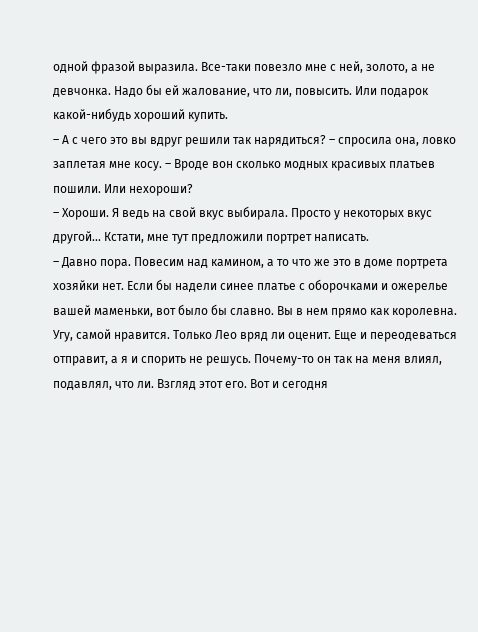одной фразой выразила. Все-таки повезло мне с ней, золото, а не девчонка. Надо бы ей жалование, что ли, повысить. Или подарок какой-нибудь хороший купить.
– А с чего это вы вдруг решили так нарядиться? – спросила она, ловко заплетая мне косу. – Вроде вон сколько модных красивых платьев пошили. Или нехороши?
– Хороши. Я ведь на свой вкус выбирала. Просто у некоторых вкус другой... Кстати, мне тут предложили портрет написать.
– Давно пора. Повесим над камином, а то что же это в доме портрета хозяйки нет. Если бы надели синее платье с оборочками и ожерелье вашей маменьки, вот было бы славно. Вы в нем прямо как королевна.
Угу, самой нравится. Только Лео вряд ли оценит. Еще и переодеваться отправит, а я и спорить не решусь. Почему-то он так на меня влиял, подавлял, что ли. Взгляд этот его. Вот и сегодня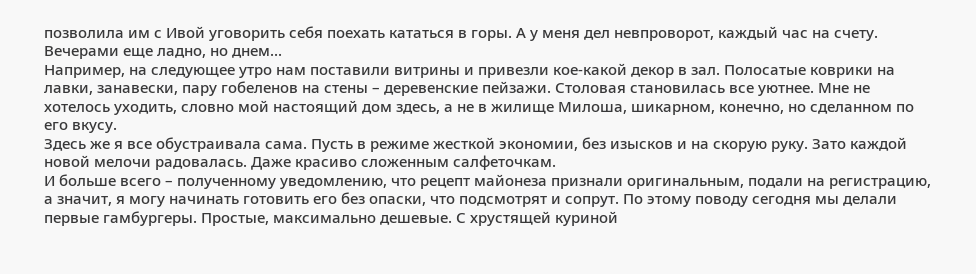позволила им с Ивой уговорить себя поехать кататься в горы. А у меня дел невпроворот, каждый час на счету. Вечерами еще ладно, но днем...
Например, на следующее утро нам поставили витрины и привезли кое-какой декор в зал. Полосатые коврики на лавки, занавески, пару гобеленов на стены – деревенские пейзажи. Столовая становилась все уютнее. Мне не хотелось уходить, словно мой настоящий дом здесь, а не в жилище Милоша, шикарном, конечно, но сделанном по его вкусу.
Здесь же я все обустраивала сама. Пусть в режиме жесткой экономии, без изысков и на скорую руку. Зато каждой новой мелочи радовалась. Даже красиво сложенным салфеточкам.
И больше всего – полученному уведомлению, что рецепт майонеза признали оригинальным, подали на регистрацию, а значит, я могу начинать готовить его без опаски, что подсмотрят и сопрут. По этому поводу сегодня мы делали первые гамбургеры. Простые, максимально дешевые. С хрустящей куриной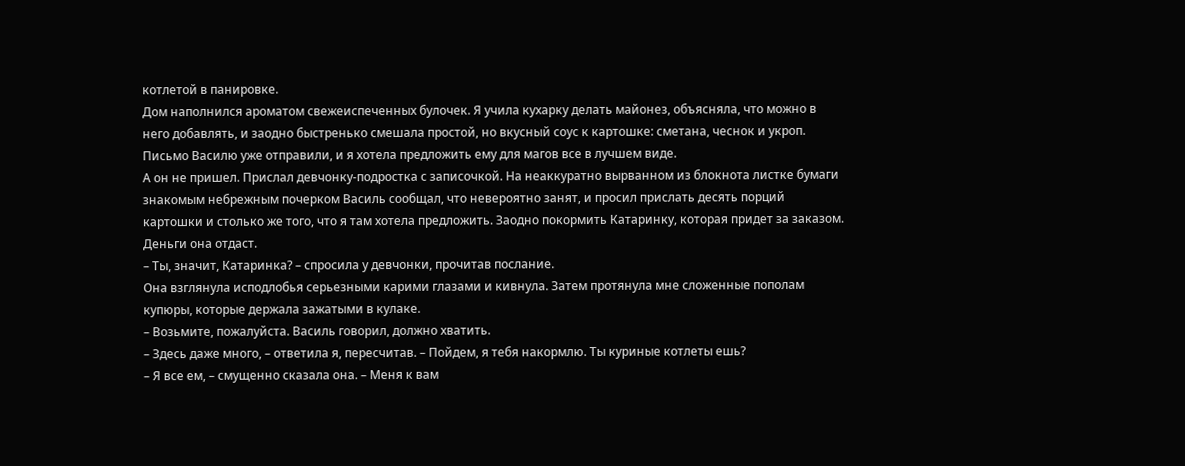котлетой в панировке.
Дом наполнился ароматом свежеиспеченных булочек. Я учила кухарку делать майонез, объясняла, что можно в него добавлять, и заодно быстренько смешала простой, но вкусный соус к картошке: сметана, чеснок и укроп. Письмо Василю уже отправили, и я хотела предложить ему для магов все в лучшем виде.
А он не пришел. Прислал девчонку-подростка с записочкой. На неаккуратно вырванном из блокнота листке бумаги знакомым небрежным почерком Василь сообщал, что невероятно занят, и просил прислать десять порций картошки и столько же того, что я там хотела предложить. Заодно покормить Катаринку, которая придет за заказом. Деньги она отдаст.
– Ты, значит, Катаринка? – спросила у девчонки, прочитав послание.
Она взглянула исподлобья серьезными карими глазами и кивнула. Затем протянула мне сложенные пополам купюры, которые держала зажатыми в кулаке.
– Возьмите, пожалуйста. Василь говорил, должно хватить.
– Здесь даже много, – ответила я, пересчитав. – Пойдем, я тебя накормлю. Ты куриные котлеты ешь?
– Я все ем, – смущенно сказала она. – Меня к вам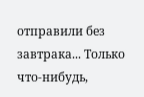отправили без завтрака... Только что-нибудь,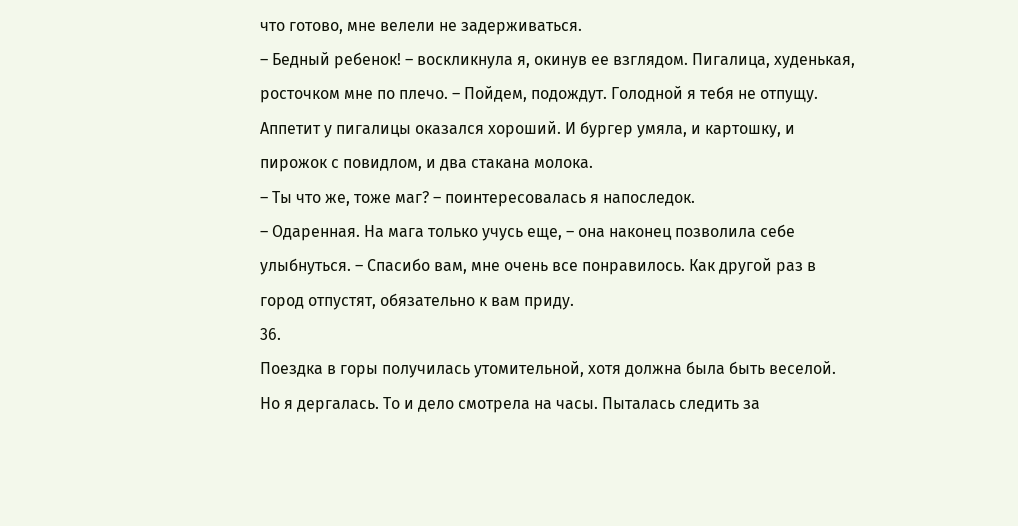что готово, мне велели не задерживаться.
– Бедный ребенок! – воскликнула я, окинув ее взглядом. Пигалица, худенькая, росточком мне по плечо. – Пойдем, подождут. Голодной я тебя не отпущу.
Аппетит у пигалицы оказался хороший. И бургер умяла, и картошку, и пирожок с повидлом, и два стакана молока.
– Ты что же, тоже маг? – поинтересовалась я напоследок.
– Одаренная. На мага только учусь еще, – она наконец позволила себе улыбнуться. – Спасибо вам, мне очень все понравилось. Как другой раз в город отпустят, обязательно к вам приду.
36.
Поездка в горы получилась утомительной, хотя должна была быть веселой. Но я дергалась. То и дело смотрела на часы. Пыталась следить за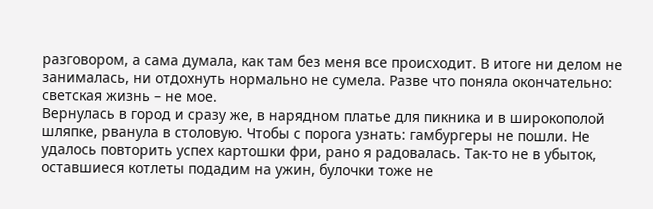разговором, а сама думала, как там без меня все происходит. В итоге ни делом не занималась, ни отдохнуть нормально не сумела. Разве что поняла окончательно: светская жизнь – не мое.
Вернулась в город и сразу же, в нарядном платье для пикника и в широкополой шляпке, рванула в столовую. Чтобы с порога узнать: гамбургеры не пошли. Не удалось повторить успех картошки фри, рано я радовалась. Так-то не в убыток, оставшиеся котлеты подадим на ужин, булочки тоже не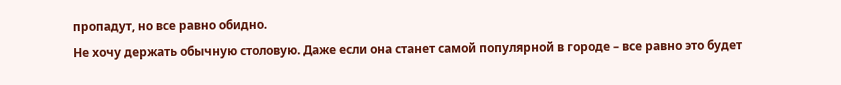пропадут, но все равно обидно.
Не хочу держать обычную столовую. Даже если она станет самой популярной в городе – все равно это будет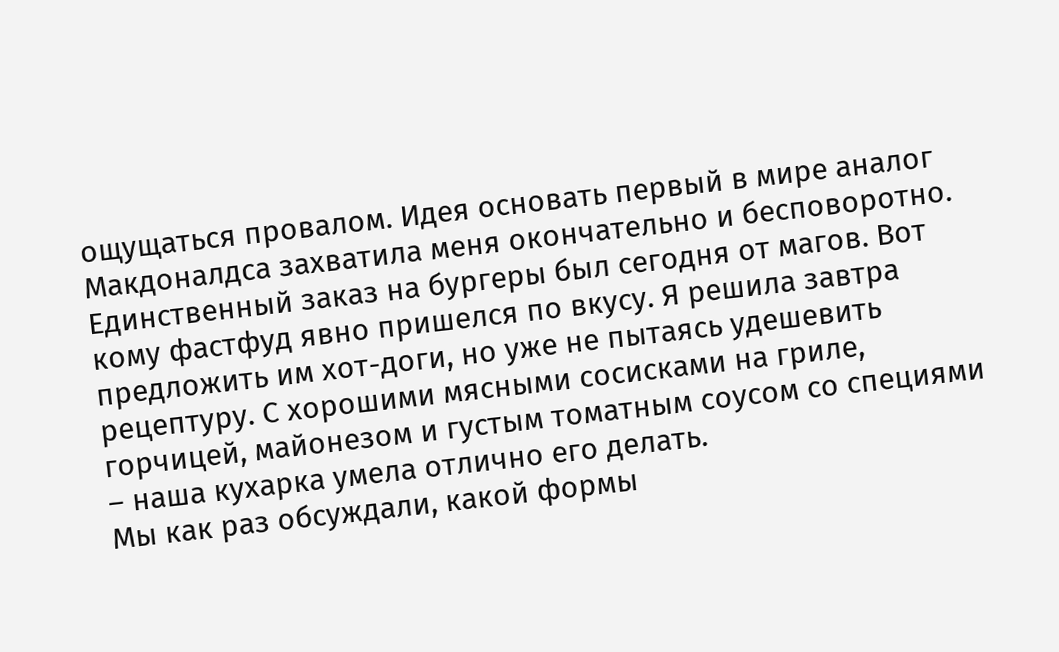ощущаться провалом. Идея основать первый в мире аналог Макдоналдса захватила меня окончательно и бесповоротно.
Единственный заказ на бургеры был сегодня от магов. Вот кому фастфуд явно пришелся по вкусу. Я решила завтра предложить им хот-доги, но уже не пытаясь удешевить рецептуру. С хорошими мясными сосисками на гриле, горчицей, майонезом и густым томатным соусом со специями – наша кухарка умела отлично его делать.
Мы как раз обсуждали, какой формы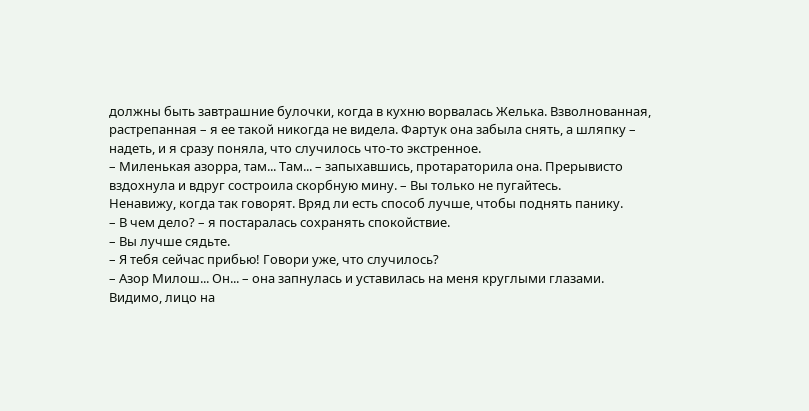должны быть завтрашние булочки, когда в кухню ворвалась Желька. Взволнованная, растрепанная – я ее такой никогда не видела. Фартук она забыла снять, а шляпку – надеть, и я сразу поняла, что случилось что-то экстренное.
– Миленькая азорра, там... Там... – запыхавшись, протараторила она. Прерывисто вздохнула и вдруг состроила скорбную мину. – Вы только не пугайтесь.
Ненавижу, когда так говорят. Вряд ли есть способ лучше, чтобы поднять панику.
– В чем дело? – я постаралась сохранять спокойствие.
– Вы лучше сядьте.
– Я тебя сейчас прибью! Говори уже, что случилось?
– Азор Милош... Он... – она запнулась и уставилась на меня круглыми глазами. Видимо, лицо на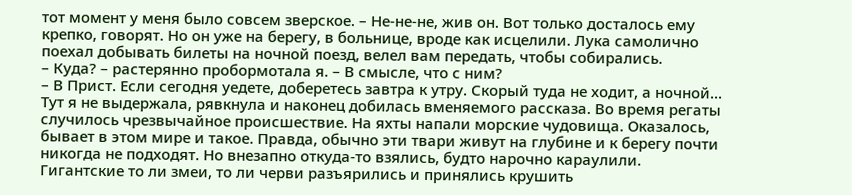тот момент у меня было совсем зверское. – Не-не-не, жив он. Вот только досталось ему крепко, говорят. Но он уже на берегу, в больнице, вроде как исцелили. Лука самолично поехал добывать билеты на ночной поезд, велел вам передать, чтобы собирались.
– Куда? – растерянно пробормотала я. – В смысле, что с ним?
– В Прист. Если сегодня уедете, доберетесь завтра к утру. Скорый туда не ходит, а ночной...
Тут я не выдержала, рявкнула и наконец добилась вменяемого рассказа. Во время регаты случилось чрезвычайное происшествие. На яхты напали морские чудовища. Оказалось, бывает в этом мире и такое. Правда, обычно эти твари живут на глубине и к берегу почти никогда не подходят. Но внезапно откуда-то взялись, будто нарочно караулили.
Гигантские то ли змеи, то ли черви разъярились и принялись крушить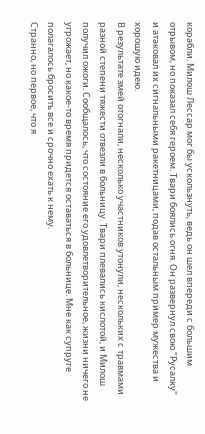корабли. Милош Лессар мог бы ускользнуть, ведь он шел впереди с большим отрывом, но показал себя героем. Твари боялись огня. Он развернул свою "Русалку" и атаковал их сигнальными ракетницами, подав остальным пример мужества и хорошую идею.
В результате змей отогнали, несколько участников утонули, нескольких с травмами разной степени тяжести отвезли в больницу. Твари плевались кислотой, и Милош получил ожоги. Сообщалось, что состояние его удовлетворительное, жизни ничего не угрожает, но какое-то время придется оставаться в больнице. Мне как супруге полагалось бросить все и срочно ехать к нему.
Странно, но первое, что я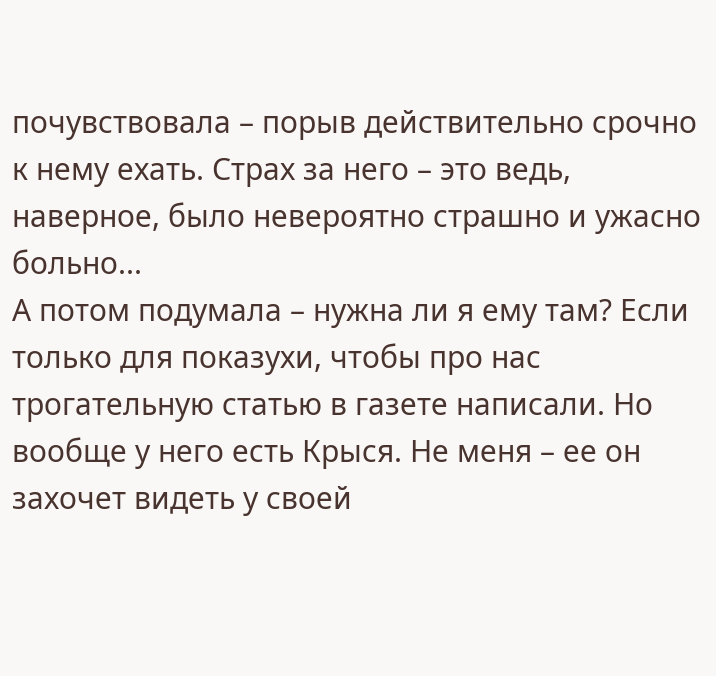почувствовала – порыв действительно срочно к нему ехать. Страх за него – это ведь, наверное, было невероятно страшно и ужасно больно...
А потом подумала – нужна ли я ему там? Если только для показухи, чтобы про нас трогательную статью в газете написали. Но вообще у него есть Крыся. Не меня – ее он захочет видеть у своей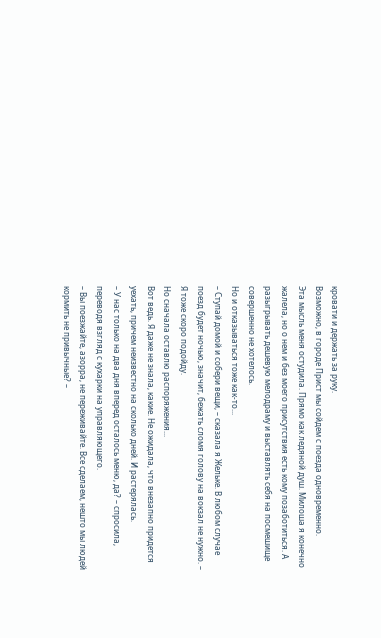кровати и держать за руку.
Возможно, в городе Прист мы сойдем с поезда одновременно.
Эта мысль меня остудила. Прямо как ледяной душ. Милоша я конечно жалела, но о нем и без моего присутствия есть кому позаботиться. А разыгрывать дешевую мелодраму и выставлять себя на посмешище совершенно не хотелось.
Но и отказываться тоже как-то...
– Ступай домой и собери вещи, – сказала я Жельке. В любом случае поезд будет ночью, значит, бежать сломя голову на вокзал не нужно. – Я тоже скоро подойду.
Но сначала оставлю распоряжения...
Вот ведь. Я даже не знала, какие. Не ожидала, что внезапно придется уехать, причем неизвестно на сколько дней. И растерялась.
– У нас только на два дня вперед осталось меню, да? – спросила, переводя взгляд с кухарки на управляющего.
– Вы поезжайте, азорра, не переживайте. Все сделаем, нешто мы людей кормить не привычные? –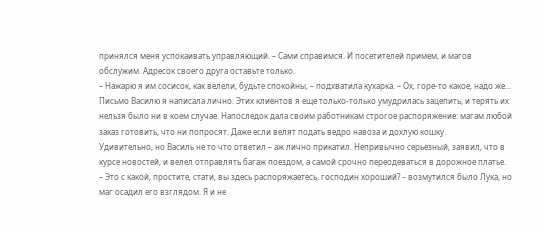принялся меня успокаивать управляющий. – Сами справимся. И посетителей примем, и магов обслужим. Адресок своего друга оставьте только.
– Нажарю я им сосисок, как велели, будьте спокойны, – подхватила кухарка. – Ох, горе-то какое, надо же...
Письмо Василю я написала лично. Этих клиентов я еще только-только умудрилась зацепить, и терять их нельзя было ни в коем случае. Напоследок дала своим работникам строгое распоряжение: магам любой заказ готовить, что ни попросят. Даже если велят подать ведро навоза и дохлую кошку.
Удивительно, но Василь не то что ответил – аж лично прикатил. Непривычно серьезный, заявил, что в курсе новостей, и велел отправлять багаж поездом, а самой срочно переодеваться в дорожное платье.
– Это с какой, простите, стати, вы здесь распоряжаетесь, господин хороший? – возмутился было Лука, но маг осадил его взглядом. Я и не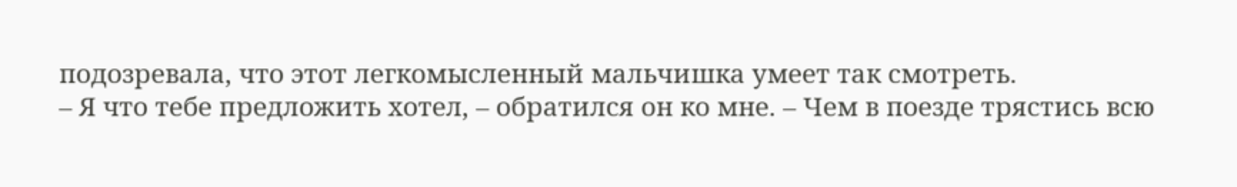подозревала, что этот легкомысленный мальчишка умеет так смотреть.
– Я что тебе предложить хотел, – обратился он ко мне. – Чем в поезде трястись всю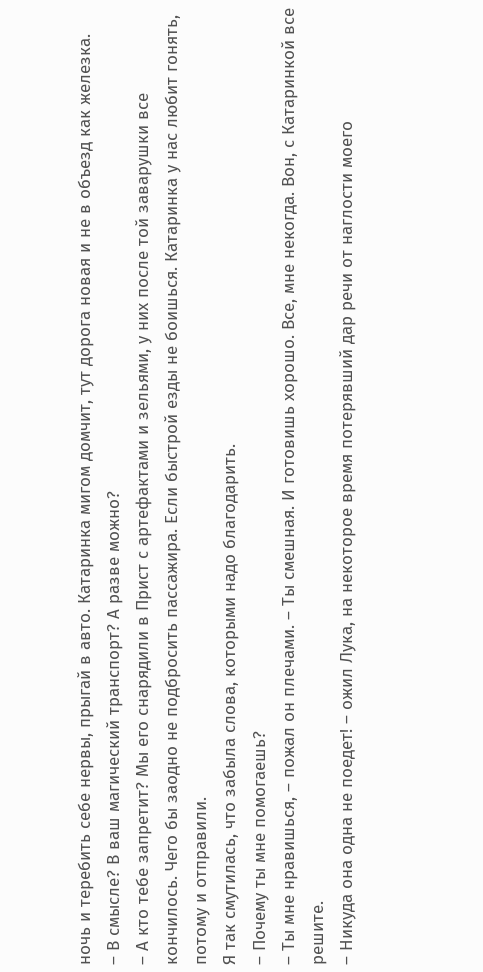ночь и теребить себе нервы, прыгай в авто. Катаринка мигом домчит, тут дорога новая и не в объезд как железка.
– В смысле? В ваш магический транспорт? А разве можно?
– А кто тебе запретит? Мы его снарядили в Прист с артефактами и зельями, у них после той заварушки все кончилось. Чего бы заодно не подбросить пассажира. Если быстрой езды не боишься. Катаринка у нас любит гонять, потому и отправили.
Я так смутилась, что забыла слова, которыми надо благодарить.
– Почему ты мне помогаешь?
– Ты мне нравишься, – пожал он плечами. – Ты смешная. И готовишь хорошо. Все, мне некогда. Вон, с Катаринкой все решите.
– Никуда она одна не поедет! – ожил Лука, на некоторое время потерявший дар речи от наглости моего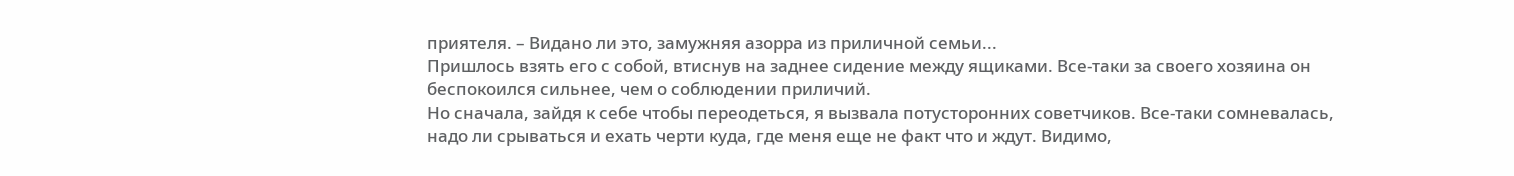приятеля. – Видано ли это, замужняя азорра из приличной семьи...
Пришлось взять его с собой, втиснув на заднее сидение между ящиками. Все-таки за своего хозяина он беспокоился сильнее, чем о соблюдении приличий.
Но сначала, зайдя к себе чтобы переодеться, я вызвала потусторонних советчиков. Все-таки сомневалась, надо ли срываться и ехать черти куда, где меня еще не факт что и ждут. Видимо,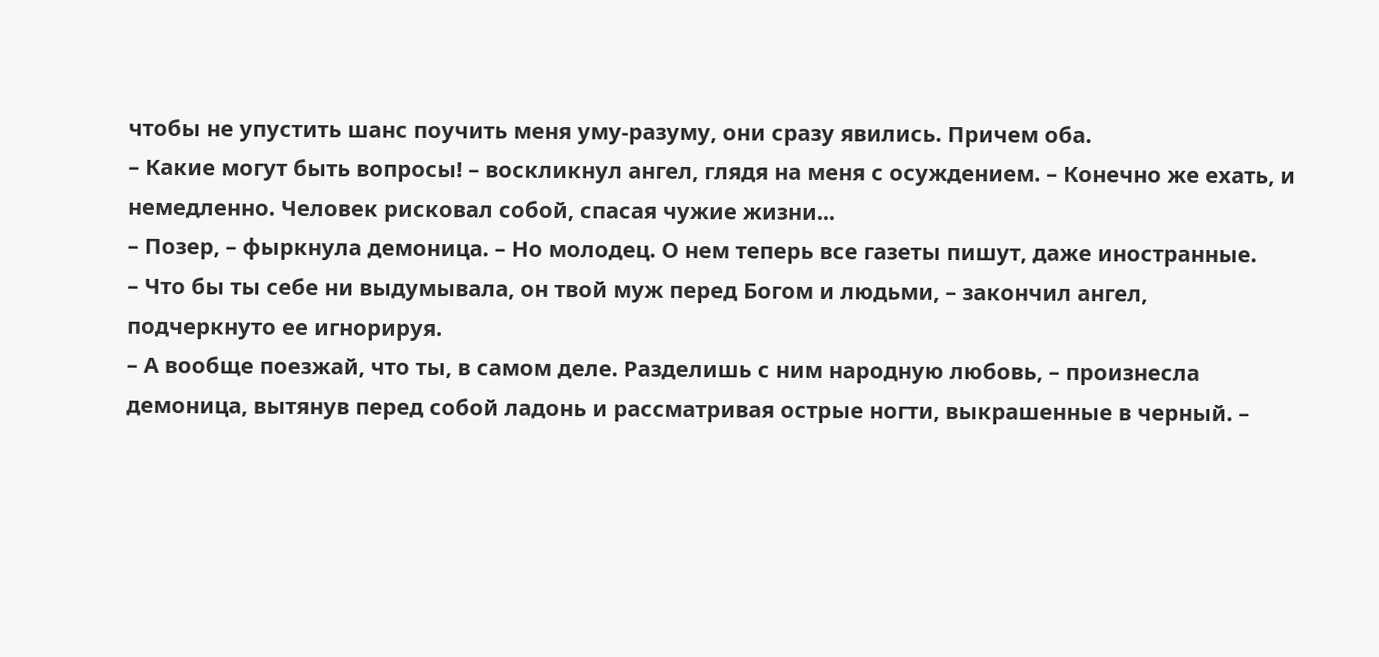чтобы не упустить шанс поучить меня уму-разуму, они сразу явились. Причем оба.
– Какие могут быть вопросы! – воскликнул ангел, глядя на меня с осуждением. – Конечно же ехать, и немедленно. Человек рисковал собой, спасая чужие жизни...
– Позер, – фыркнула демоница. – Но молодец. О нем теперь все газеты пишут, даже иностранные.
– Что бы ты себе ни выдумывала, он твой муж перед Богом и людьми, – закончил ангел, подчеркнуто ее игнорируя.
– А вообще поезжай, что ты, в самом деле. Разделишь с ним народную любовь, – произнесла демоница, вытянув перед собой ладонь и рассматривая острые ногти, выкрашенные в черный. –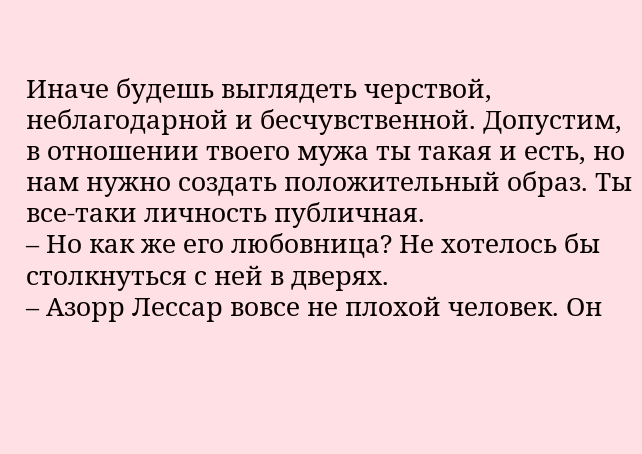Иначе будешь выглядеть черствой, неблагодарной и бесчувственной. Допустим, в отношении твоего мужа ты такая и есть, но нам нужно создать положительный образ. Ты все-таки личность публичная.
– Но как же его любовница? Не хотелось бы столкнуться с ней в дверях.
– Азорр Лессар вовсе не плохой человек. Он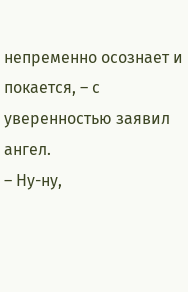непременно осознает и покается, – с уверенностью заявил ангел.
– Ну-ну,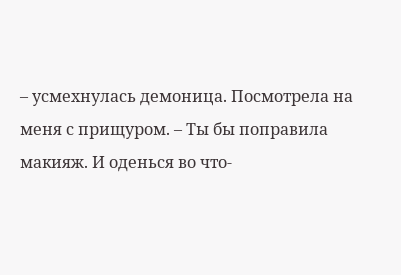– усмехнулась демоница. Посмотрела на меня с прищуром. – Ты бы поправила макияж. И оденься во что-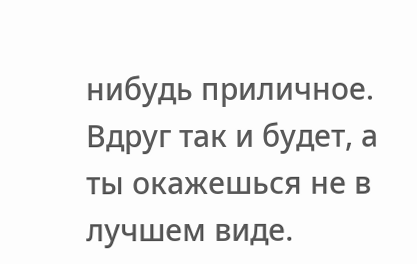нибудь приличное. Вдруг так и будет, а ты окажешься не в лучшем виде.